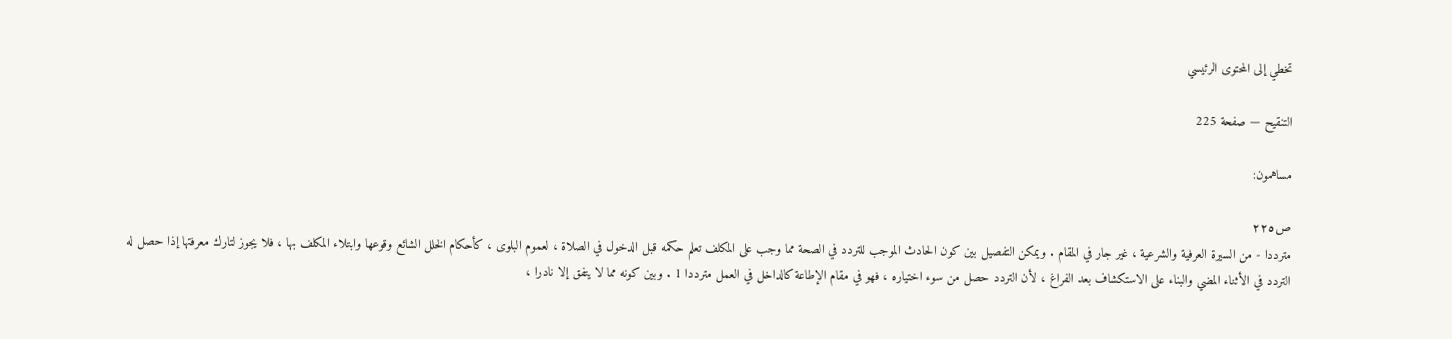تخطي إلى المحتوى الرئيسي

التنقيح — صفحة 225

مساهمون:

ص٢٢٥
مترددا - من السيرة العرفية والشرعية ، غير جار في المقام . ويمكن التفصيل بين كون الحادث الموجب للتردد في الصحة مما وجب على المكلف تعلم حكمه قبل الدخول في الصلاة ، لعموم البلوى ، كأحكام الخلل الشائع وقوعها وابتلاء المكلف بها ، فلا يجوز لتارك معرفتها إذا حصل له التردد في الأثناء المضي والبناء على الاستكشاف بعد الفراغ ، لأن التردد حصل من سوء اختياره ، فهو في مقام الإطاعة كالداخل في العمل مترددا 1 . وبين كونه مما لا يتفق إلا نادرا ،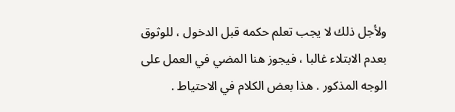ولأجل ذلك لا يجب تعلم حكمه قبل الدخول ، للوثوق بعدم الابتلاء غالبا ، فيجوز هنا المضي في العمل على الوجه المذكور . هذا بعض الكلام في الاحتياط .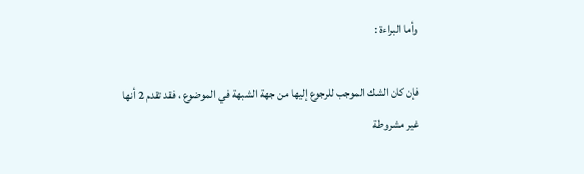وأما البراءة :

فإن كان الشك الموجب للرجوع إليها من جهة الشبهة في الموضوع ، فقد تقدم 2 أنها غير مشروطة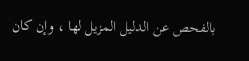بالفحص عن الدليل المزيل لها ، وإن كان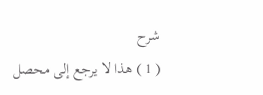شرح
( 1 ) هذا لا يرجع إلى محصل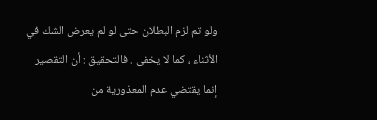ولو تم لزم البطلان حتى لو لم يعرض الشك في الأثناء ، كما لا يخفى . فالتحقيق : أن التقصير إنما يقتضي عدم المعذورية من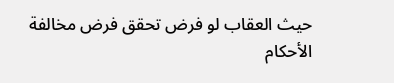حيث العقاب لو فرض تحقق فرض مخالفة الأحكام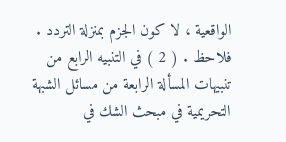الواقعية ، لا كون الجزم بمنزلة التردد . فلاحظ . ( 2 ) في التنبيه الرابع من تنبيهات المسألة الرابعة من مسائل الشبهة التحريمية في مبحث الشك في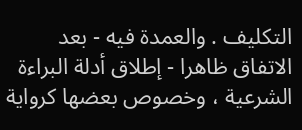التكليف . والعمدة فيه - بعد الاتفاق ظاهرا - إطلاق أدلة البراءة الشرعية ، وخصوص بعضها كرواية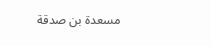مسعدة بن صدقة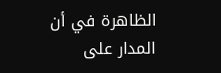الظاهرة في أن المدار على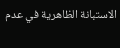الاستبانة الظاهرية في عدم